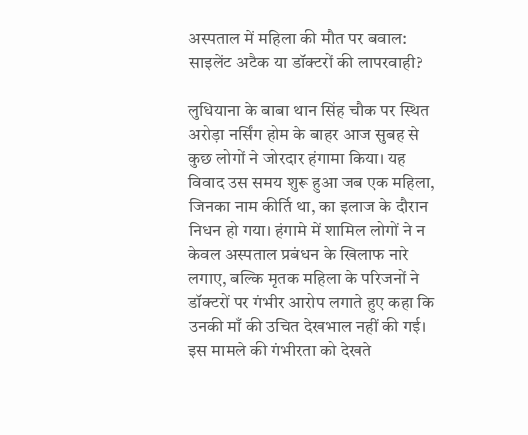अस्पताल में महिला की मौत पर बवाल: साइलेंट अटैक या डॉक्टरों की लापरवाही?

लुधियाना के बाबा थान सिंह चौक पर स्थित अरोड़ा नर्सिंग होम के बाहर आज सुबह से कुछ लोगों ने जोरदार हंगामा किया। यह विवाद उस समय शुरू हुआ जब एक महिला, जिनका नाम कीर्ति था, का इलाज के दौरान निधन हो गया। हंगामे में शामिल लोगों ने न केवल अस्पताल प्रबंधन के खिलाफ नारे लगाए, बल्कि मृतक महिला के परिजनों ने डॉक्टरों पर गंभीर आरोप लगाते हुए कहा कि उनकी माँ की उचित देखभाल नहीं की गई। इस मामले की गंभीरता को देखते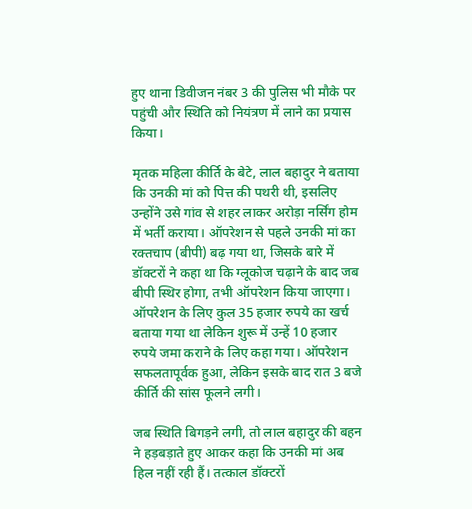हुए थाना डिवीजन नंबर 3 की पुलिस भी मौके पर पहुंची और स्थिति को नियंत्रण में लाने का प्रयास किया।

मृतक महिला कीर्त‍ि के बेटे, लाल बहादुर ने बताया कि उनकी मां को पित्त की पथरी थी, इसलिए उन्होंने उसे गांव से शहर लाकर अरोड़ा नर्सिंग होम में भर्ती कराया। ऑपरेशन से पहले उनकी मां का रक्तचाप (बीपी) बढ़ गया था, जिसके बारे में डॉक्टरों ने कहा था कि ग्लूकोज चढ़ाने के बाद जब बीपी स्थिर होगा, तभी ऑपरेशन किया जाएगा। ऑपरेशन के लिए कुल 35 हजार रुपये का खर्च बताया गया था लेकिन शुरू में उन्हें 10 हजार रुपये जमा कराने के लिए कहा गया। ऑपरेशन सफलतापूर्वक हुआ, लेकिन इसके बाद रात 3 बजे कीर्ति की सांस फूलने लगी।

जब स्थिति बिगड़ने लगी, तो लाल बहादुर की बहन ने हड़बड़ाते हुए आकर कहा कि उनकी मां अब हिल नहीं रही हैं। तत्काल डॉक्टरों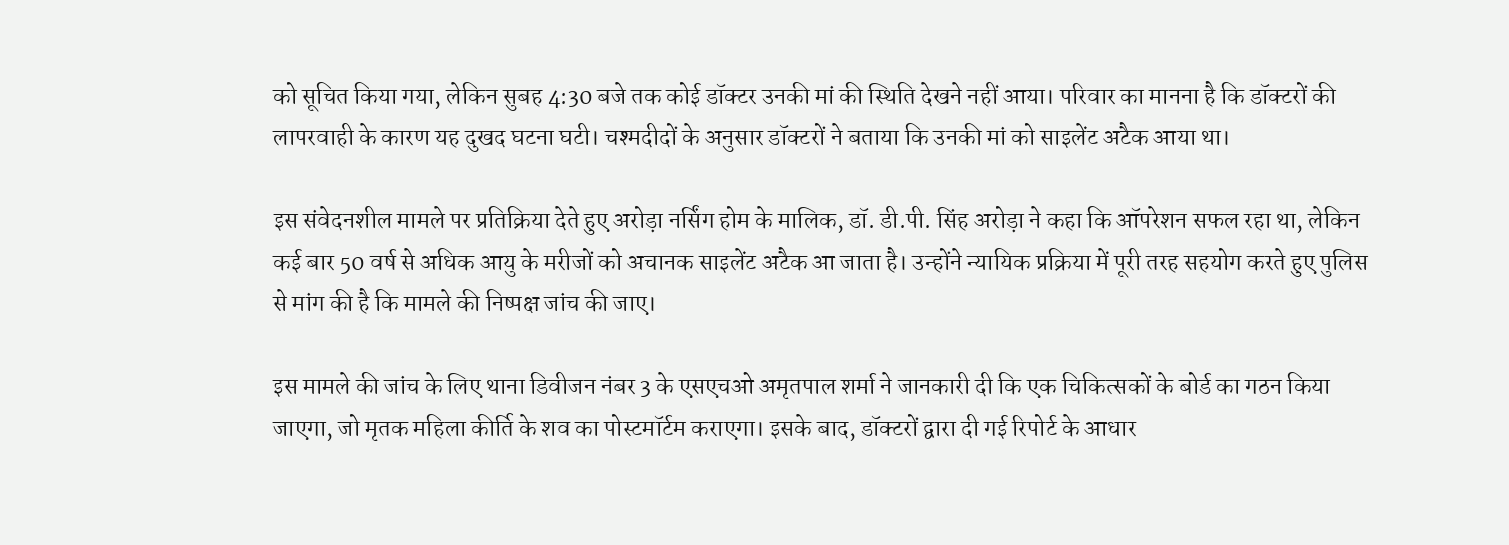को सूचित किया गया, लेकिन सुबह 4:30 बजे तक कोई डॉक्टर उनकी मां की स्थिति देखने नहीं आया। परिवार का मानना है कि डॉक्टरों की लापरवाही के कारण यह दुखद घटना घटी। चश्मदीदों के अनुसार डॉक्टरों ने बताया कि उनकी मां को साइलेंट अटैक आया था।

इस संवेदनशील मामले पर प्रतिक्रिया देते हुए अरोड़ा नर्सिंग होम के मालिक, डॉ. डी.पी. सिंह अरोड़ा ने कहा कि ऑपरेशन सफल रहा था, लेकिन कई बार 50 वर्ष से अधिक आयु के मरीजों को अचानक साइलेंट अटैक आ जाता है। उन्होंने न्यायिक प्रक्रिया में पूरी तरह सहयोग करते हुए पुलिस से मांग की है कि मामले की निष्पक्ष जांच की जाए।

इस मामले की जांच के लिए थाना डिवीजन नंबर 3 के एसएचओ अमृतपाल शर्मा ने जानकारी दी कि एक चिकित्सकों के बोर्ड का गठन किया जाएगा, जो मृतक महिला कीर्ति के शव का पोस्टमॉर्टम कराएगा। इसके बाद, डॉक्टरों द्वारा दी गई रिपोर्ट के आधार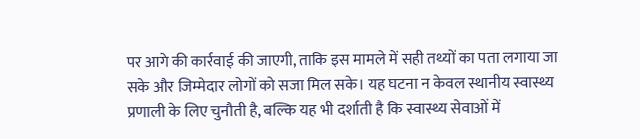पर आगे की कार्रवाई की जाएगी, ताकि इस मामले में सही तथ्यों का पता लगाया जा सके और जिम्मेदार लोगों को सजा मिल सके। यह घटना न केवल स्थानीय स्वास्थ्य प्रणाली के लिए चुनौती है, बल्कि यह भी दर्शाती है कि स्वास्थ्य सेवाओं में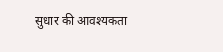सुधार की आवश्यकता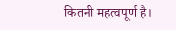कितनी महत्वपूर्ण है।